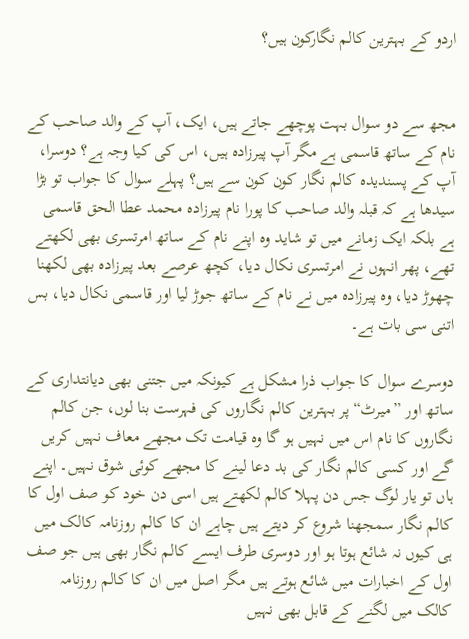اردو کے بہترین کالم نگارکون ہیں؟


مجھ سے دو سوال بہت پوچھے جاتے ہیں، ایک، آپ کے والد صاحب کے نام کے ساتھ قاسمی ہے مگر آپ پیرزادہ ہیں، اس کی کیا وجہ ہے؟ دوسرا، آپ کے پسندیدہ کالم نگار کون کون سے ہیں؟ پہلے سوال کا جواب تو بڑا سیدھا ہے کہ قبلہ والد صاحب کا پورا نام پیرزادہ محمد عطا الحق قاسمی ہے بلکہ ایک زمانے میں تو شاید وہ اپنے نام کے ساتھ امرتسری بھی لکھتے تھے، پھر انہوں نے امرتسری نکال دیا، کچھ عرصے بعد پیرزادہ بھی لکھنا چھوڑ دیا، وہ پیرزادہ میں نے نام کے ساتھ جوڑ لیا اور قاسمی نکال دیا، بس اتنی سی بات ہے۔

دوسرے سوال کا جواب ذرا مشکل ہے کیونکہ میں جتنی بھی دیانتداری کے ساتھ اور ”میرٹ“ پر بہترین کالم نگاروں کی فہرست بنا لوں، جن کالم نگاروں کا نام اس میں نہیں ہو گا وہ قیامت تک مجھے معاف نہیں کریں گے اور کسی کالم نگار کی بد دعا لینے کا مجھے کوئی شوق نہیں۔ اپنے ہاں تو یار لوگ جس دن پہلا کالم لکھتے ہیں اسی دن خود کو صف اول کا کالم نگار سمجھنا شروع کر دیتے ہیں چاہے ان کا کالم روزنامہ کالک میں ہی کیوں نہ شائع ہوتا ہو اور دوسری طرف ایسے کالم نگار بھی ہیں جو صف اول کے اخبارات میں شائع ہوتے ہیں مگر اصل میں ان کا کالم روزنامہ کالک میں لگنے کے قابل بھی نہیں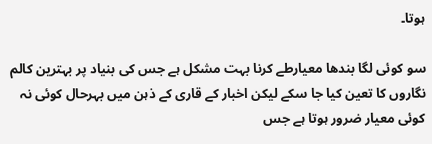ہوتا۔

سو کوئی لگا بندھا معیارطے کرنا بہت مشکل ہے جس کی بنیاد پر بہترین کالم نگاروں کا تعین کیا جا سکے لیکن اخبار کے قاری کے ذہن میں بہرحال کوئی نہ کوئی معیار ضرور ہوتا ہے جس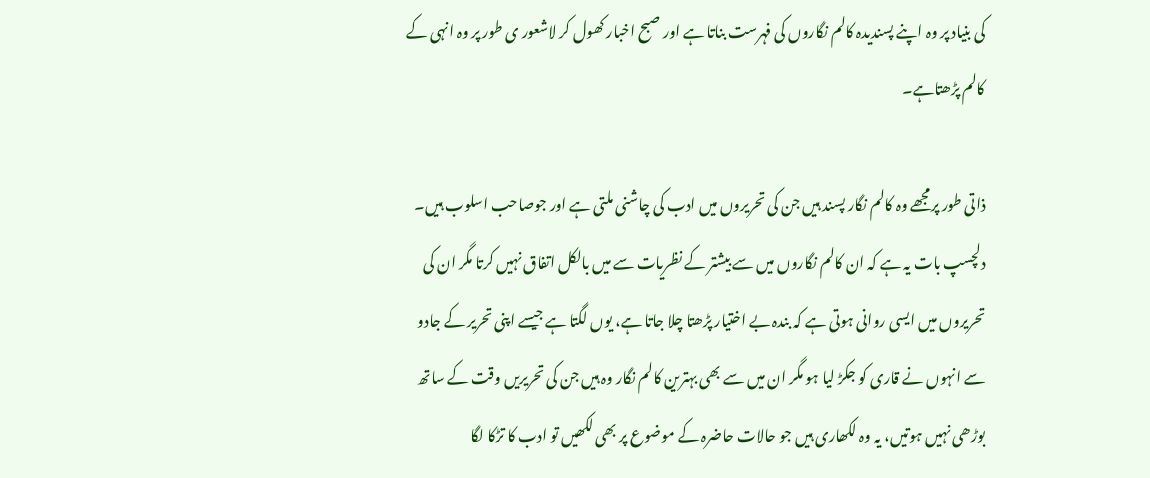کی بنیاد پر وہ اپنے پسندیدہ کالم نگاروں کی فہرست بناتا ہے اور صبح اخبار کھول کر لاشعور ی طور پر وہ انہی کے کالم پڑھتاہے۔

ذاتی طور پرمجھے وہ کالم نگار پسند ہیں جن کی تحریروں میں ادب کی چاشنی ملتی ہے اور جوصاحب اسلوب ہیں۔ دلچسپ بات یہ ہے کہ ان کالم نگاروں میں سے بیشتر کے نظریات سے میں بالکل اتفاق نہیں کرتا مگر ان کی تحریروں میں ایسی روانی ہوتی ہے کہ بندہ بے اختیار پڑھتا چلا جاتا ہے، یوں لگتا ہے جیسے اپنی تحریر کے جادو سے انہوں نے قاری کو جکڑ لیا ہو مگر ان میں سے بھی بہترین کالم نگار وہ ہیں جن کی تحریریں وقت کے ساتھ بوڑھی نہیں ہوتیں، یہ وہ لکھاری ہیں جو حالات حاضرہ کے موضوع پر بھی لکھیں تو ادب کا تڑکا لگا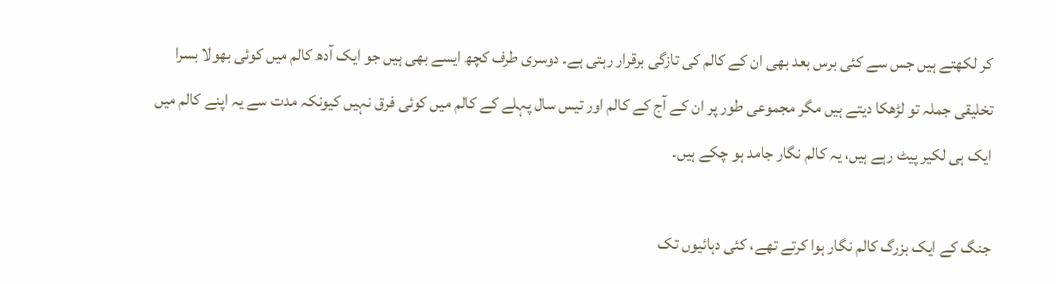کر لکھتے ہیں جس سے کئی برس بعد بھی ان کے کالم کی تازگی برقرار رہتی ہے۔ دوسری طرف کچھ ایسے بھی ہیں جو ایک آدھ کالم میں کوئی بھولا بسرا تخلیقی جملہ تو لڑھکا دیتے ہیں مگر مجموعی طور پر ان کے آج کے کالم اور تیس سال پہلے کے کالم میں کوئی فرق نہیں کیونکہ مدت سے یہ اپنے کالم میں ایک ہی لکیر پیٹ رہے ہیں، یہ کالم نگار جامد ہو چکے ہیں۔

جنگ کے ایک بزرگ کالم نگار ہوا کرتے تھے، کئی دہائیوں تک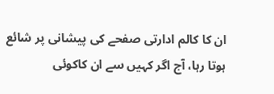ان کا کالم ادارتی صفحے کی پیشانی پر شائع ہوتا رہا، آج اگر کہیں سے ان کاکوئی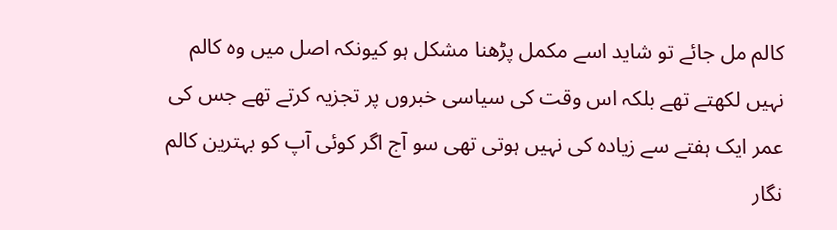کالم مل جائے تو شاید اسے مکمل پڑھنا مشکل ہو کیونکہ اصل میں وہ کالم نہیں لکھتے تھے بلکہ اس وقت کی سیاسی خبروں پر تجزیہ کرتے تھے جس کی عمر ایک ہفتے سے زیادہ کی نہیں ہوتی تھی سو آج اگر کوئی آپ کو بہترین کالم نگار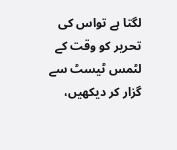لگتا ہے تواس کی تحریر کو وقت کے لٹمس ٹیسٹ سے گزار کر دیکھیں،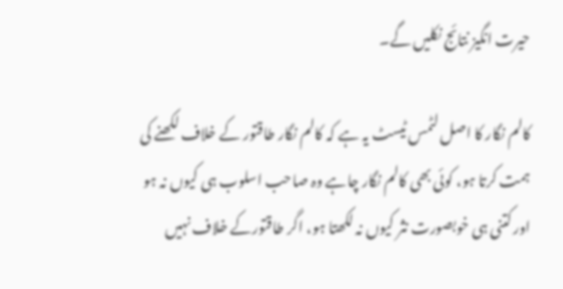حیرت انگیز نتائج نکلیں گے۔

کالم نگار کا اصل لٹمس ٹیسٹ یہ ہے کہ کالم نگار طاقتور کے خلاف لکھنے کی ہمت کرتا ہو، کوئی بھی کالم نگار چاہے وہ صاحب اسلوب ہی کیوں نہ ہو اور کتنی ہی خوبصورت نثر کیوں نہ لکھتا ہو، اگر طاقتورکے خلاف نہیں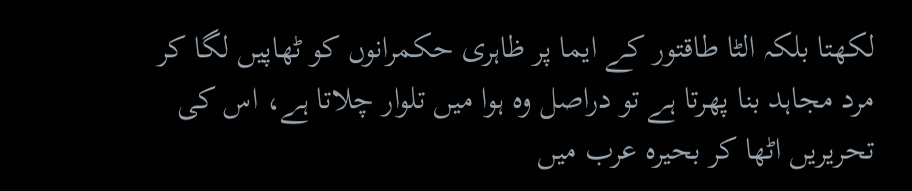لکھتا بلکہ الٹا طاقتور کے ایما پر ظاہری حکمرانوں کو ٹھاپیں لگا کر مرد مجاہد بنا پھرتا ہے تو دراصل وہ ہوا میں تلوار چلاتا ہے، اس کی تحریریں اٹھا کر بحیرہ عرب میں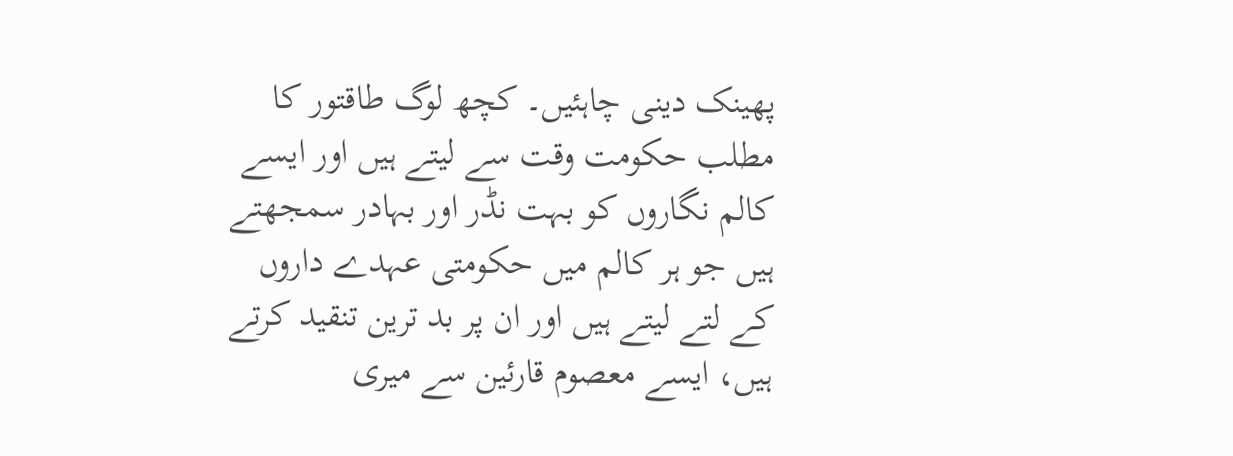پھینک دینی چاہئیں۔ کچھ لوگ طاقتور کا مطلب حکومت وقت سے لیتے ہیں اور ایسے کالم نگاروں کو بہت نڈر اور بہادر سمجھتے ہیں جو ہر کالم میں حکومتی عہدے داروں کے لتے لیتے ہیں اور ان پر بد ترین تنقید کرتے ہیں، ایسے معصوم قارئین سے میری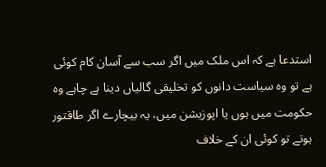استدعا ہے کہ اس ملک میں اگر سب سے آسان کام کوئی ہے تو وہ سیاست دانوں کو تخلیقی گالیاں دینا ہے چاہے وہ حکومت میں ہوں یا اپوزیشن میں، یہ بیچارے اگر طاقتور ہوتے تو کوئی ان کے خلاف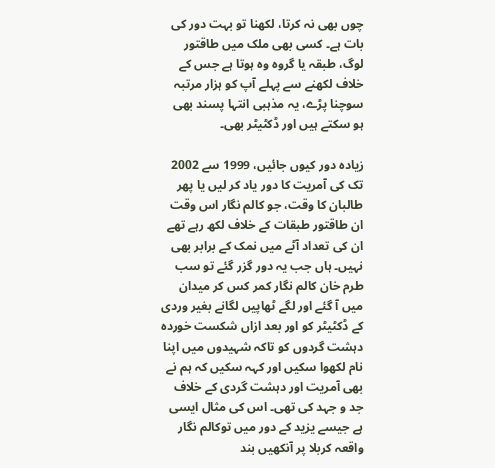چوں بھی نہ کرتا، لکھنا تو بہت دور کی بات ہے۔ کسی بھی ملک میں طاقتور لوگ، طبقہ یا گروہ وہ ہوتا ہے جس کے خلاف لکھنے سے پہلے آپ کو ہزار مرتبہ سوچنا پڑے، یہ مذہبی انتہا پسند بھی ہو سکتے ہیں اور ڈکٹیٹر بھی۔

زیادہ دور کیوں جائیں، 1999 سے 2002 تک کی آمریت کا دور یاد کر لیں یا پھر طالبان کا وقت، جو کالم نگار اس وقت ان طاقتور طبقات کے خلاف لکھ رہے تھے ان کی تعداد آٹے میں نمک کے برابر بھی نہیں۔ ہاں جب یہ دور گزر گئے تو سب طرم خان کالم نگار کمر کس کر میدان میں آ گئے اور لگے ٹھاپیں لگانے بغیر وردی کے ڈکٹیٹر کو اور بعد ازاں شکست خوردہ دہشت گردوں کو تاکہ شہیدوں میں اپنا نام لکھوا سکیں اور کہہ سکیں کہ ہم نے بھی آمریت اور دہشت گردی کے خلاف جد و جہد کی تھی۔ اس کی مثال ایسی ہے جیسے یزید کے دور میں توکالم نگار واقعہ کربلا پر آنکھیں بند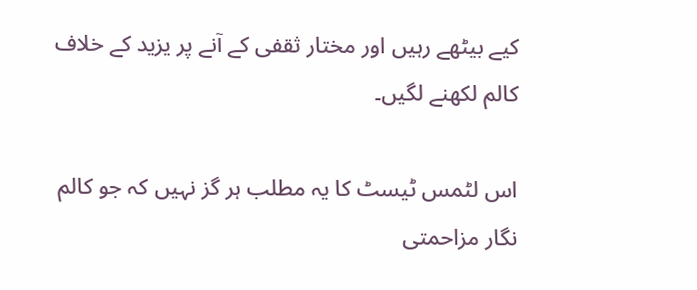کیے بیٹھے رہیں اور مختار ثقفی کے آنے پر یزید کے خلاف کالم لکھنے لگیں۔

اس لٹمس ٹیسٹ کا یہ مطلب ہر گز نہیں کہ جو کالم نگار مزاحمتی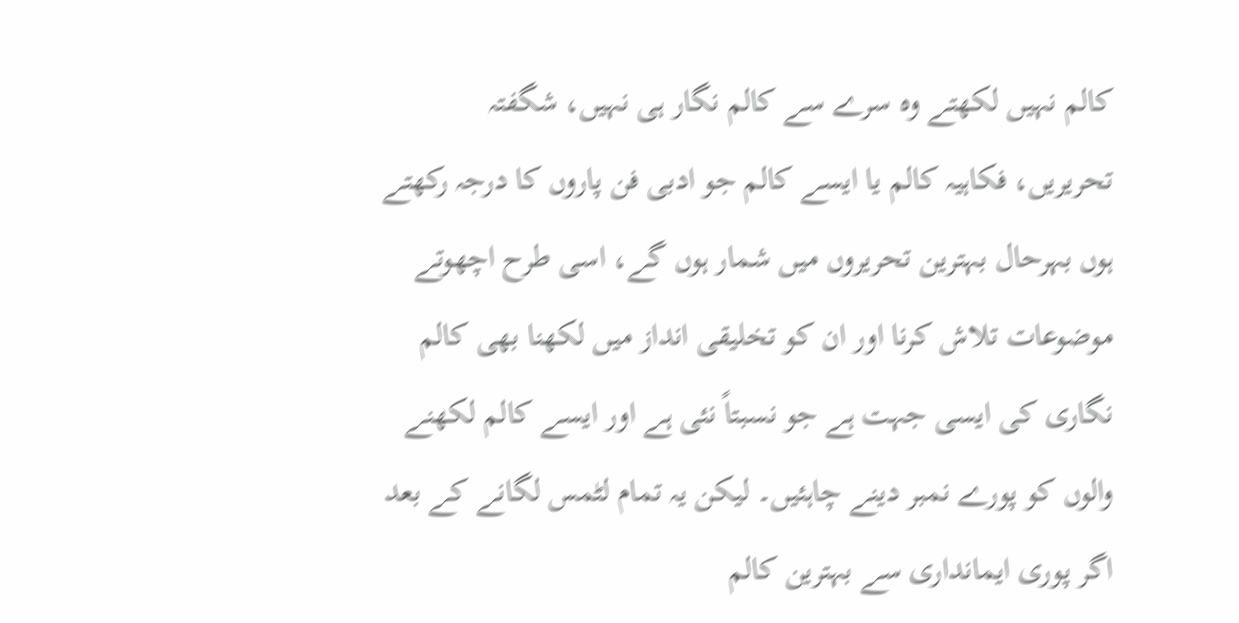کالم نہیں لکھتے وہ سرے سے کالم نگار ہی نہیں، شگفتہ تحریریں، فکاہیہ کالم یا ایسے کالم جو ادبی فن پاروں کا درجہ رکھتے ہوں بہرحال بہترین تحریروں میں شمار ہوں گے، اسی طرح اچھوتے موضوعات تلاش کرنا اور ان کو تخلیقی انداز میں لکھنا بھی کالم نگاری کی ایسی جہت ہے جو نسبتاً نئی ہے اور ایسے کالم لکھنے والوں کو پورے نمبر دینے چاہئیں۔ لیکن یہ تمام لٹمس لگانے کے بعد اگر پوری ایمانداری سے بہترین کالم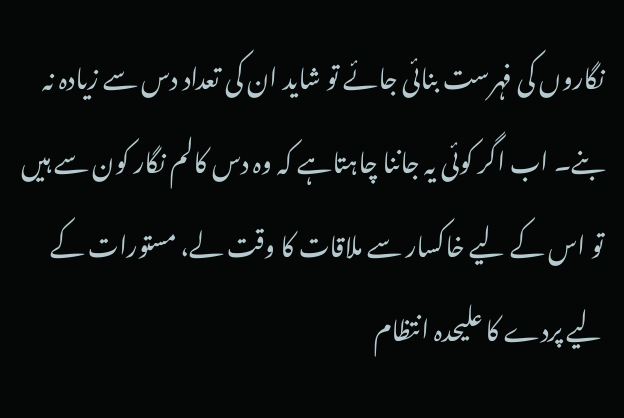نگاروں کی فہرست بنائی جائے تو شاید ان کی تعداد دس سے زیادہ نہ بنے۔ اب اگر کوئی یہ جاننا چاہتاہے کہ وہ دس کالم نگار کون سے ہیں تو اس کے لیے خاکسار سے ملاقات کا وقت لے، مستورات کے لیے پردے کا علیحدہ انتظام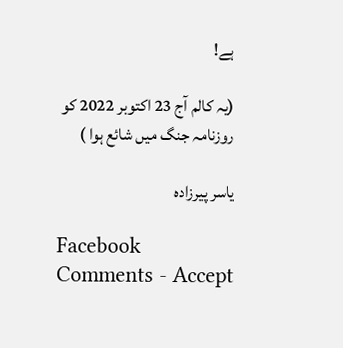ہے!

(یہ کالم آج 23 اکتوبر 2022 کو روزنامہ جنگ میں شائع ہوا )

یاسر پیرزادہ

Facebook Comments - Accept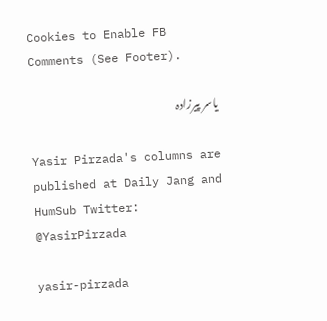Cookies to Enable FB Comments (See Footer).

یاسر پیرزادہ

Yasir Pirzada's columns are published at Daily Jang and HumSub Twitter: @YasirPirzada

yasir-pirzada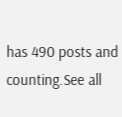has 490 posts and counting.See all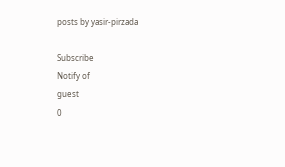posts by yasir-pirzada

Subscribe
Notify of
guest
0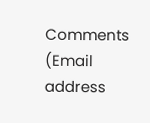Comments (Email address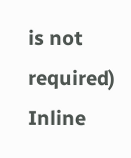is not required)
Inline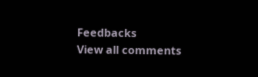Feedbacks
View all comments